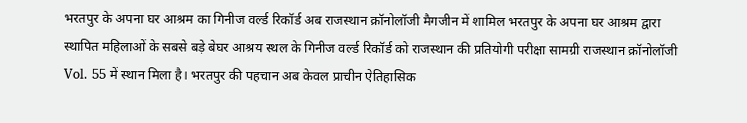भरतपुर के अपना घर आश्रम का गिनीज वर्ल्ड रिकॉर्ड अब राजस्थान क्रॉनोलॉजी मैगजीन में शामिल भरतपुर के अपना घर आश्रम द्वारा स्थापित महिलाओं के सबसे बड़े बेघर आश्रय स्थल के गिनीज वर्ल्ड रिकॉर्ड को राजस्थान की प्रतियोगी परीक्षा सामग्री राजस्थान क्रॉनोलॉजी Vol. 55 में स्थान मिला है। भरतपुर की पहचान अब केवल प्राचीन ऐतिहासिक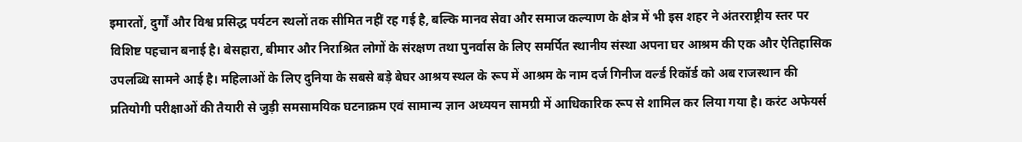इमारतों, दुर्गों और विश्व प्रसिद्ध पर्यटन स्थलों तक सीमित नहीं रह गई है, बल्कि मानव सेवा और समाज कल्याण के क्षेत्र में भी इस शहर ने अंतरराष्ट्रीय स्तर पर विशिष्ट पहचान बनाई है। बेसहारा, बीमार और निराश्रित लोगों के संरक्षण तथा पुनर्वास के लिए समर्पित स्थानीय संस्था अपना घर आश्रम की एक और ऐतिहासिक उपलब्धि सामने आई है। महिलाओं के लिए दुनिया के सबसे बड़े बेघर आश्रय स्थल के रूप में आश्रम के नाम दर्ज गिनीज वर्ल्ड रिकॉर्ड को अब राजस्थान की प्रतियोगी परीक्षाओं की तैयारी से जुड़ी समसामयिक घटनाक्रम एवं सामान्य ज्ञान अध्ययन सामग्री में आधिकारिक रूप से शामिल कर लिया गया है। करंट अफेयर्स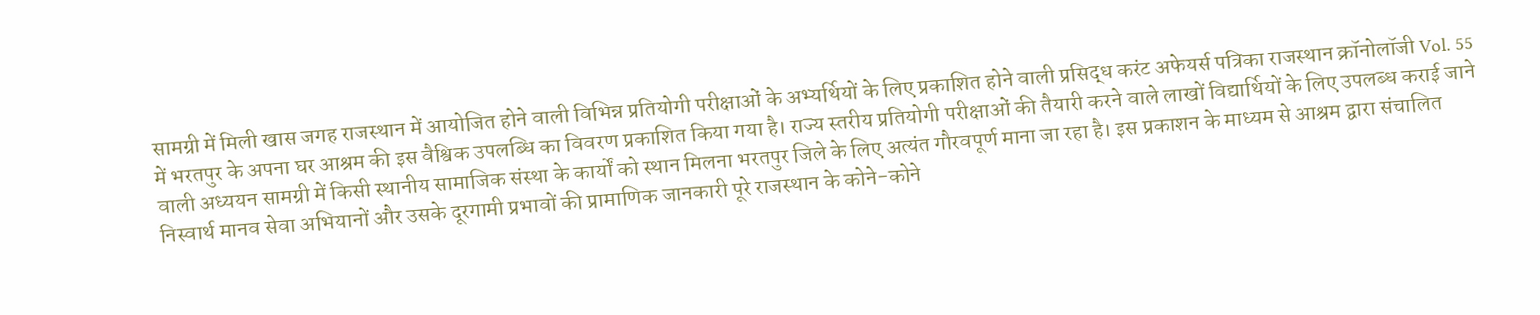सामग्री में मिली खास जगह राजस्थान में आयोजित होने वाली विभिन्न प्रतियोगी परीक्षाओं के अभ्यर्थियों के लिए प्रकाशित होने वाली प्रसिद्ध करंट अफेयर्स पत्रिका राजस्थान क्रॉनोलॉजी Vol. 55 में भरतपुर के अपना घर आश्रम की इस वैश्विक उपलब्धि का विवरण प्रकाशित किया गया है। राज्य स्तरीय प्रतियोगी परीक्षाओं की तैयारी करने वाले लाखों विद्यार्थियों के लिए उपलब्ध कराई जाने वाली अध्ययन सामग्री में किसी स्थानीय सामाजिक संस्था के कार्यों को स्थान मिलना भरतपुर जिले के लिए अत्यंत गौरवपूर्ण माना जा रहा है। इस प्रकाशन के माध्यम से आश्रम द्वारा संचालित निस्वार्थ मानव सेवा अभियानों और उसके दूरगामी प्रभावों की प्रामाणिक जानकारी पूरे राजस्थान के कोने-कोने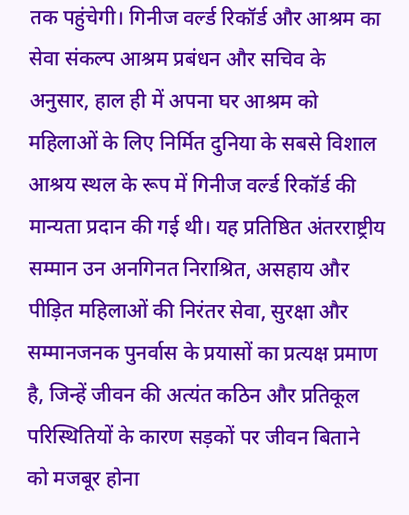तक पहुंचेगी। गिनीज वर्ल्ड रिकॉर्ड और आश्रम का सेवा संकल्प आश्रम प्रबंधन और सचिव के अनुसार, हाल ही में अपना घर आश्रम को महिलाओं के लिए निर्मित दुनिया के सबसे विशाल आश्रय स्थल के रूप में गिनीज वर्ल्ड रिकॉर्ड की मान्यता प्रदान की गई थी। यह प्रतिष्ठित अंतरराष्ट्रीय सम्मान उन अनगिनत निराश्रित, असहाय और पीड़ित महिलाओं की निरंतर सेवा, सुरक्षा और सम्मानजनक पुनर्वास के प्रयासों का प्रत्यक्ष प्रमाण है, जिन्हें जीवन की अत्यंत कठिन और प्रतिकूल परिस्थितियों के कारण सड़कों पर जीवन बिताने को मजबूर होना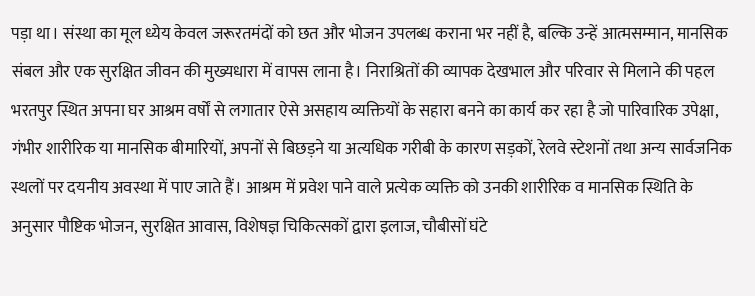पड़ा था। संस्था का मूल ध्येय केवल जरूरतमंदों को छत और भोजन उपलब्ध कराना भर नहीं है, बल्कि उन्हें आत्मसम्मान, मानसिक संबल और एक सुरक्षित जीवन की मुख्यधारा में वापस लाना है। निराश्रितों की व्यापक देखभाल और परिवार से मिलाने की पहल भरतपुर स्थित अपना घर आश्रम वर्षों से लगातार ऐसे असहाय व्यक्तियों के सहारा बनने का कार्य कर रहा है जो पारिवारिक उपेक्षा, गंभीर शारीरिक या मानसिक बीमारियों, अपनों से बिछड़ने या अत्यधिक गरीबी के कारण सड़कों, रेलवे स्टेशनों तथा अन्य सार्वजनिक स्थलों पर दयनीय अवस्था में पाए जाते हैं। आश्रम में प्रवेश पाने वाले प्रत्येक व्यक्ति को उनकी शारीरिक व मानसिक स्थिति के अनुसार पौष्टिक भोजन, सुरक्षित आवास, विशेषज्ञ चिकित्सकों द्वारा इलाज, चौबीसों घंटे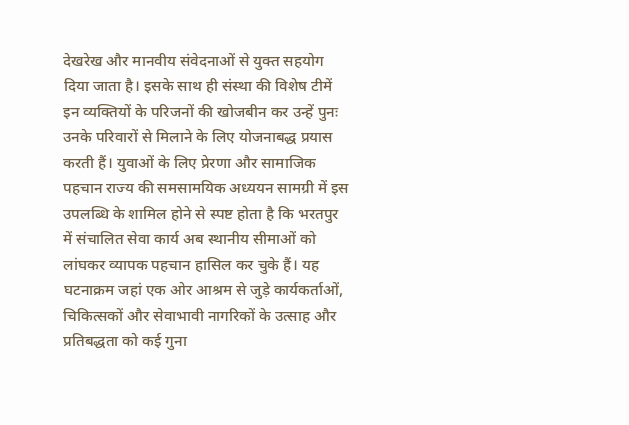देखरेख और मानवीय संवेदनाओं से युक्त सहयोग दिया जाता है। इसके साथ ही संस्था की विशेष टीमें इन व्यक्तियों के परिजनों की खोजबीन कर उन्हें पुनः उनके परिवारों से मिलाने के लिए योजनाबद्ध प्रयास करती हैं। युवाओं के लिए प्रेरणा और सामाजिक पहचान राज्य की समसामयिक अध्ययन सामग्री में इस उपलब्धि के शामिल होने से स्पष्ट होता है कि भरतपुर में संचालित सेवा कार्य अब स्थानीय सीमाओं को लांघकर व्यापक पहचान हासिल कर चुके हैं। यह घटनाक्रम जहां एक ओर आश्रम से जुड़े कार्यकर्ताओं, चिकित्सकों और सेवाभावी नागरिकों के उत्साह और प्रतिबद्धता को कई गुना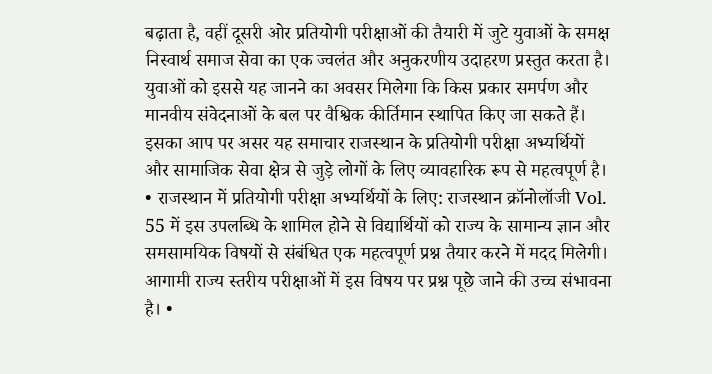बढ़ाता है, वहीं दूसरी ओर प्रतियोगी परीक्षाओं की तैयारी में जुटे युवाओं के समक्ष निस्वार्थ समाज सेवा का एक ज्वलंत और अनुकरणीय उदाहरण प्रस्तुत करता है। युवाओं को इससे यह जानने का अवसर मिलेगा कि किस प्रकार समर्पण और मानवीय संवेदनाओं के बल पर वैश्विक कीर्तिमान स्थापित किए जा सकते हैं। इसका आप पर असर यह समाचार राजस्थान के प्रतियोगी परीक्षा अभ्यर्थियों और सामाजिक सेवा क्षेत्र से जुड़े लोगों के लिए व्यावहारिक रूप से महत्वपूर्ण है। • राजस्थान में प्रतियोगी परीक्षा अभ्यर्थियों के लिए: राजस्थान क्रॉनोलॉजी Vol. 55 में इस उपलब्धि के शामिल होने से विद्यार्थियों को राज्य के सामान्य ज्ञान और समसामयिक विषयों से संबंधित एक महत्वपूर्ण प्रश्न तैयार करने में मदद मिलेगी। आगामी राज्य स्तरीय परीक्षाओं में इस विषय पर प्रश्न पूछे जाने की उच्च संभावना है। •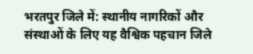भरतपुर जिले में: स्थानीय नागरिकों और संस्थाओं के लिए यह वैश्विक पहचान जिले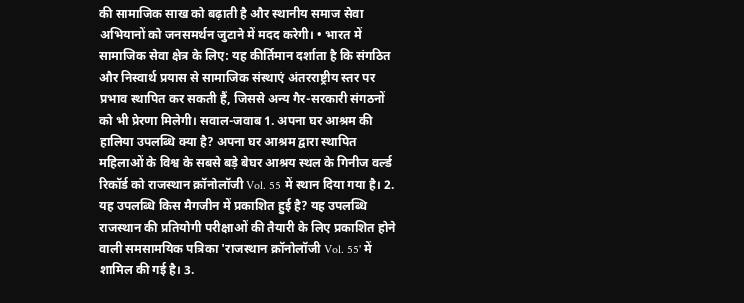की सामाजिक साख को बढ़ाती है और स्थानीय समाज सेवा अभियानों को जनसमर्थन जुटाने में मदद करेगी। • भारत में सामाजिक सेवा क्षेत्र के लिए: यह कीर्तिमान दर्शाता है कि संगठित और निस्वार्थ प्रयास से सामाजिक संस्थाएं अंतरराष्ट्रीय स्तर पर प्रभाव स्थापित कर सकती हैं, जिससे अन्य गैर-सरकारी संगठनों को भी प्रेरणा मिलेगी। सवाल-जवाब 1. अपना घर आश्रम की हालिया उपलब्धि क्या है? अपना घर आश्रम द्वारा स्थापित महिलाओं के विश्व के सबसे बड़े बेघर आश्रय स्थल के गिनीज वर्ल्ड रिकॉर्ड को राजस्थान क्रॉनोलॉजी Vol. 55 में स्थान दिया गया है। 2. यह उपलब्धि किस मैगजीन में प्रकाशित हुई है? यह उपलब्धि राजस्थान की प्रतियोगी परीक्षाओं की तैयारी के लिए प्रकाशित होने वाली समसामयिक पत्रिका 'राजस्थान क्रॉनोलॉजी Vol. 55' में शामिल की गई है। 3.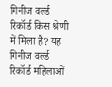गिनीज वर्ल्ड रिकॉर्ड किस श्रेणी में मिला है? यह गिनीज वर्ल्ड रिकॉर्ड महिलाओं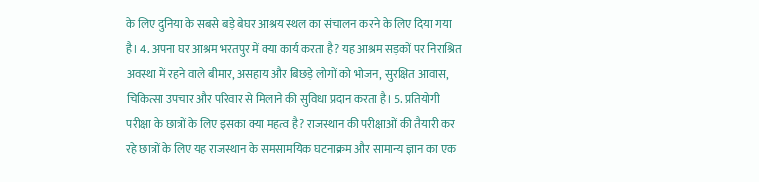के लिए दुनिया के सबसे बड़े बेघर आश्रय स्थल का संचालन करने के लिए दिया गया है। 4. अपना घर आश्रम भरतपुर में क्या कार्य करता है? यह आश्रम सड़कों पर निराश्रित अवस्था में रहने वाले बीमार, असहाय और बिछड़े लोगों को भोजन, सुरक्षित आवास, चिकित्सा उपचार और परिवार से मिलाने की सुविधा प्रदान करता है। 5. प्रतियोगी परीक्षा के छात्रों के लिए इसका क्या महत्व है? राजस्थान की परीक्षाओं की तैयारी कर रहे छात्रों के लिए यह राजस्थान के समसामयिक घटनाक्रम और सामान्य ज्ञान का एक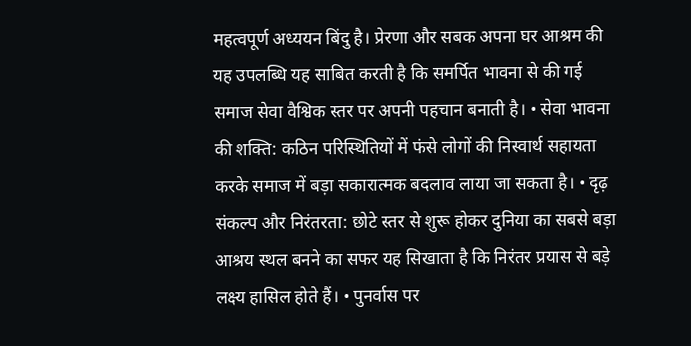महत्वपूर्ण अध्ययन बिंदु है। प्रेरणा और सबक अपना घर आश्रम की यह उपलब्धि यह साबित करती है कि समर्पित भावना से की गई समाज सेवा वैश्विक स्तर पर अपनी पहचान बनाती है। • सेवा भावना की शक्ति: कठिन परिस्थितियों में फंसे लोगों की निस्वार्थ सहायता करके समाज में बड़ा सकारात्मक बदलाव लाया जा सकता है। • दृढ़ संकल्प और निरंतरता: छोटे स्तर से शुरू होकर दुनिया का सबसे बड़ा आश्रय स्थल बनने का सफर यह सिखाता है कि निरंतर प्रयास से बड़े लक्ष्य हासिल होते हैं। • पुनर्वास पर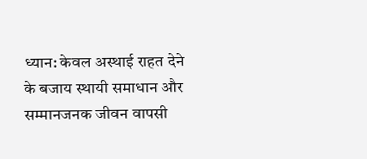ध्यान: केवल अस्थाई राहत देने के बजाय स्थायी समाधान और सम्मानजनक जीवन वापसी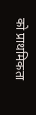को प्राथमिकता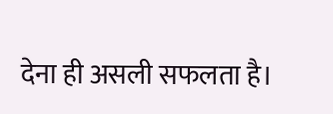देना ही असली सफलता है।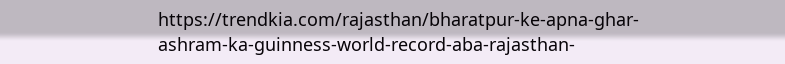https://trendkia.com/rajasthan/bharatpur-ke-apna-ghar-ashram-ka-guinness-world-record-aba-rajasthan-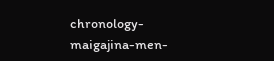chronology-maigajina-men-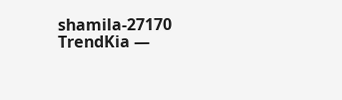shamila-27170 TrendKia —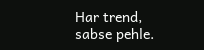Har trend, sabse pehle.